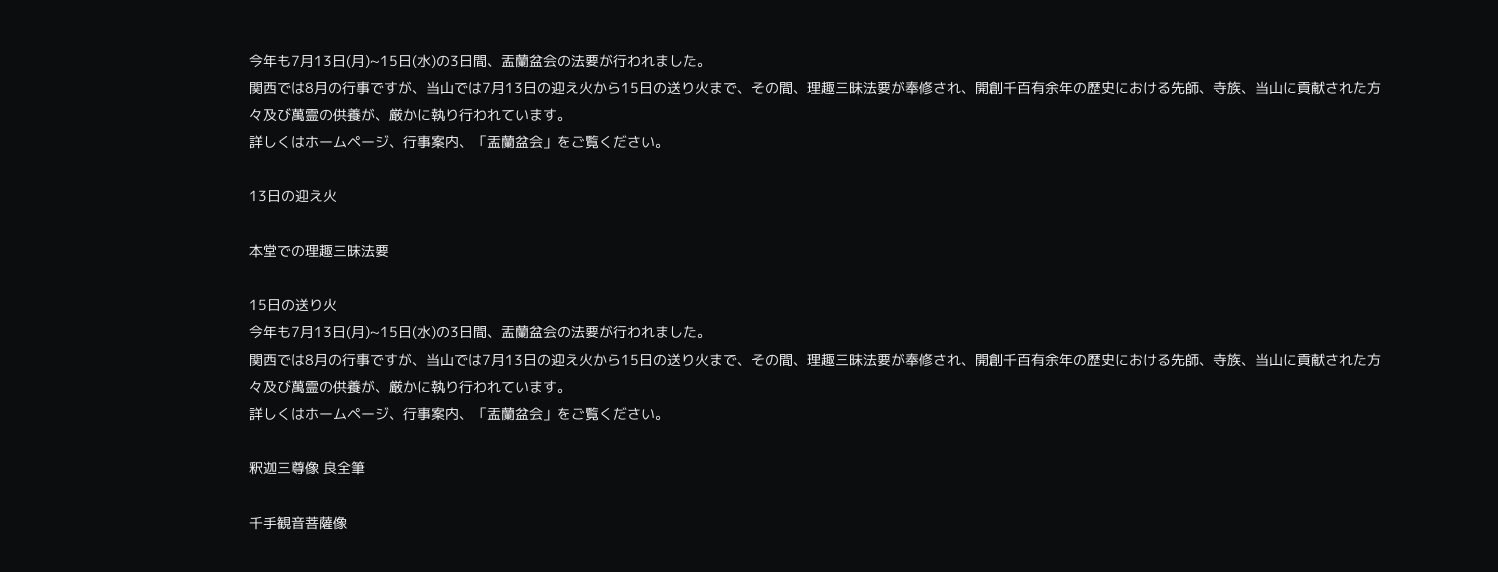今年も7月13日(月)~15日(水)の3日間、盂蘭盆会の法要が行われました。
関西では8月の行事ですが、当山では7月13日の迎え火から15日の送り火まで、その間、理趣三昧法要が奉修され、開創千百有余年の歴史における先師、寺族、当山に貢献された方々及び萬霊の供養が、厳かに執り行われています。
詳しくはホームページ、行事案内、「盂蘭盆会」をご覧ください。

13日の迎え火

本堂での理趣三昧法要

15日の送り火
今年も7月13日(月)~15日(水)の3日間、盂蘭盆会の法要が行われました。
関西では8月の行事ですが、当山では7月13日の迎え火から15日の送り火まで、その間、理趣三昧法要が奉修され、開創千百有余年の歴史における先師、寺族、当山に貢献された方々及び萬霊の供養が、厳かに執り行われています。
詳しくはホームページ、行事案内、「盂蘭盆会」をご覧ください。

釈迦三尊像 良全筆

千手観音菩薩像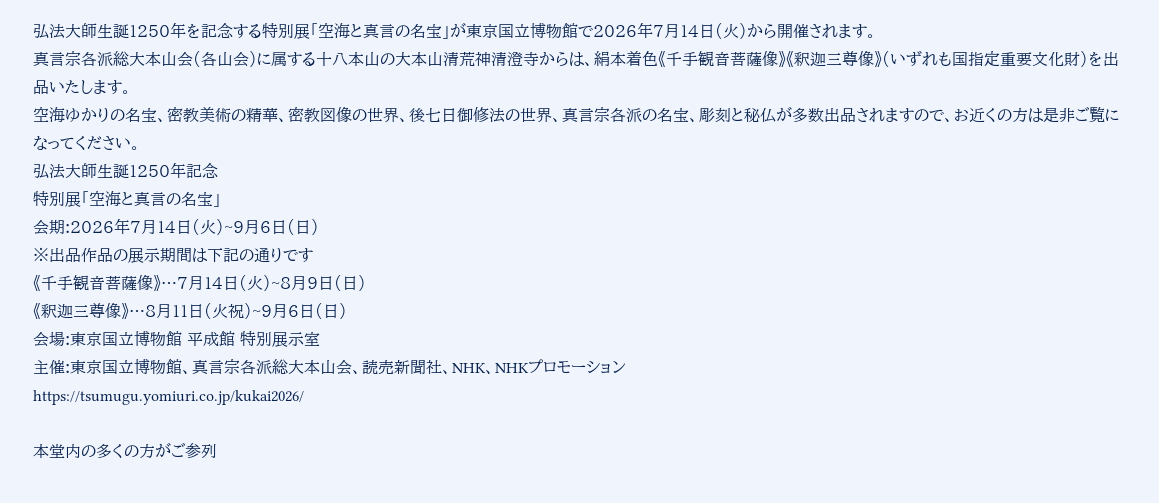弘法大師生誕1250年を記念する特別展「空海と真言の名宝」が東京国立博物館で2026年7月14日(火)から開催されます。
真言宗各派総大本山会(各山会)に属する十八本山の大本山清荒神清澄寺からは、絹本着色《千手観音菩薩像》《釈迦三尊像》(いずれも国指定重要文化財)を出品いたします。
空海ゆかりの名宝、密教美術の精華、密教図像の世界、後七日御修法の世界、真言宗各派の名宝、彫刻と秘仏が多数出品されますので、お近くの方は是非ご覧になってください。
弘法大師生誕1250年記念
特別展「空海と真言の名宝」
会期:2026年7月14日(火)~9月6日(日)
※出品作品の展示期間は下記の通りです
《千手観音菩薩像》…7月14日(火)~8月9日(日)
《釈迦三尊像》…8月11日(火祝)~9月6日(日)
会場:東京国立博物館 平成館 特別展示室
主催:東京国立博物館、真言宗各派総大本山会、読売新聞社、NHK、NHKプロモーション
https://tsumugu.yomiuri.co.jp/kukai2026/

本堂内の多くの方がご参列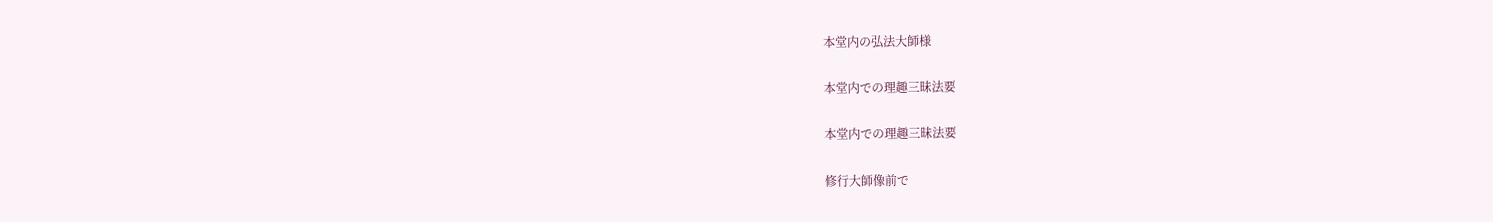本堂内の弘法大師様

本堂内での理趣三昧法要

本堂内での理趣三昧法要

修行大師像前で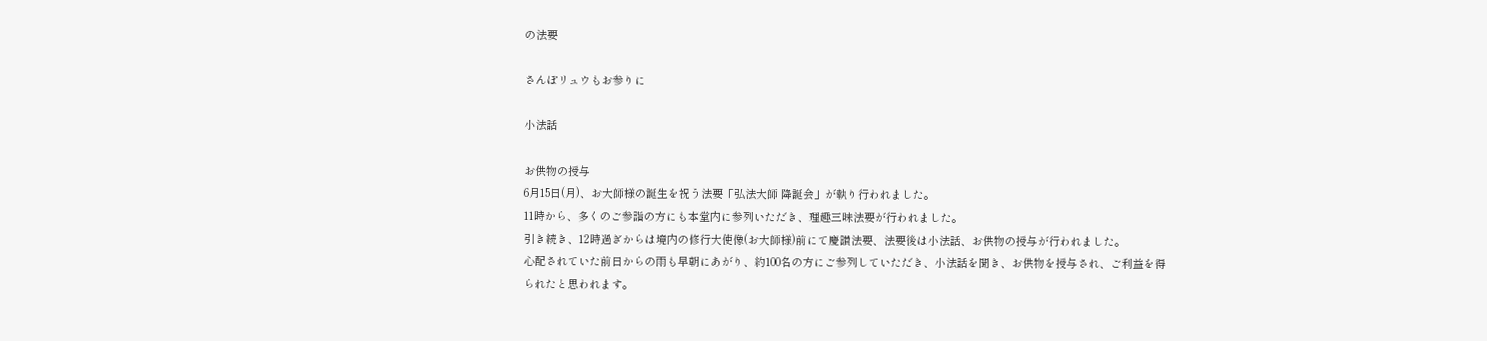の法要

さんぽリュウもお参りに

小法話

お供物の授与
6月15日(月)、お大師様の誕生を祝う法要「弘法大師 降誕会」が執り行われました。
11時から、多くのご参詣の方にも本堂内に参列いただき、理趣三昧法要が行われました。
引き続き、12時過ぎからは境内の修行大使像(お大師様)前にて慶讃法要、法要後は小法話、お供物の授与が行われました。
心配されていた前日からの雨も早朝にあがり、約100名の方にご参列していただき、小法話を聞き、お供物を授与され、ご利益を得られたと思われます。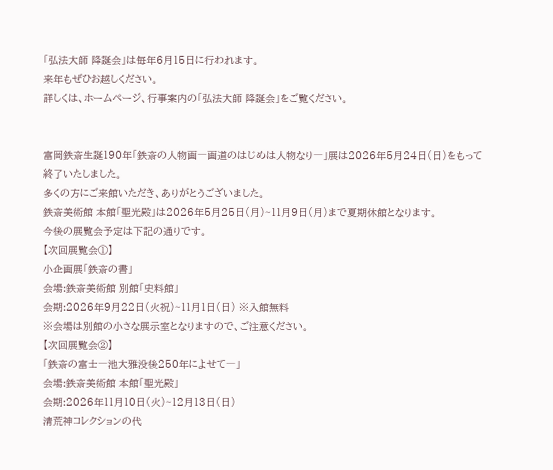「弘法大師 降誕会」は毎年6月15日に行われます。
来年もぜひお越しください。
詳しくは、ホームページ、行事案内の「弘法大師 降誕会」をご覧ください。


富岡鉄斎生誕190年「鉄斎の人物画―画道のはじめは人物なり―」展は2026年5月24日(日)をもって終了いたしました。
多くの方にご来館いただき、ありがとうございました。
鉄斎美術館 本館「聖光殿」は2026年5月25日(月)~11月9日(月)まで夏期休館となります。
今後の展覧会予定は下記の通りです。
【次回展覧会①】
小企画展「鉄斎の書」
会場:鉄斎美術館 別館「史料館」
会期:2026年9月22日(火祝)~11月1日(日) ※入館無料
※会場は別館の小さな展示室となりますので、ご注意ください。
【次回展覧会②】
「鉄斎の富士―池大雅没後250年によせて―」
会場:鉄斎美術館 本館「聖光殿」
会期:2026年11月10日(火)~12月13日(日)
清荒神コレクションの代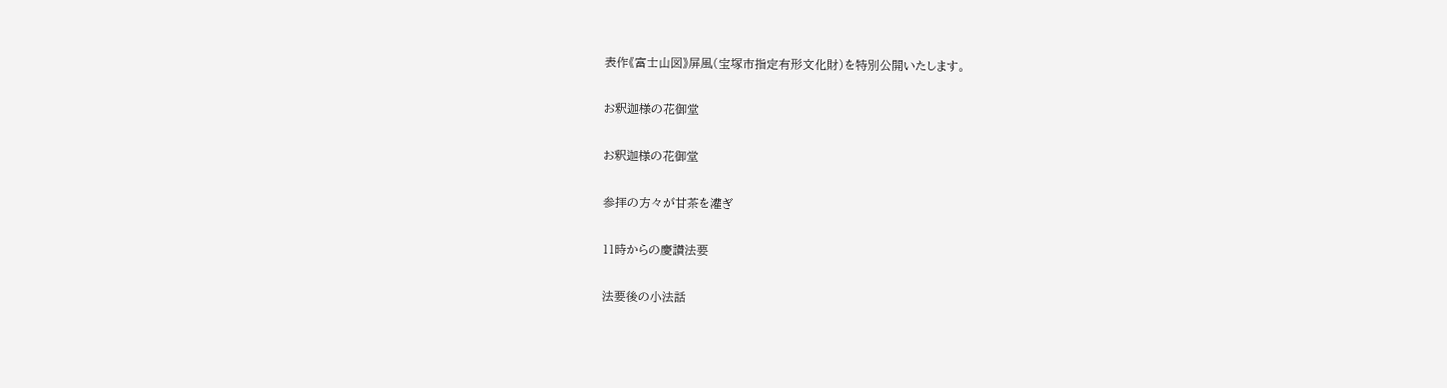表作《富士山図》屏風(宝塚市指定有形文化財)を特別公開いたします。

お釈迦様の花御堂

お釈迦様の花御堂

参拝の方々が甘茶を灌ぎ

11時からの慶讃法要

法要後の小法話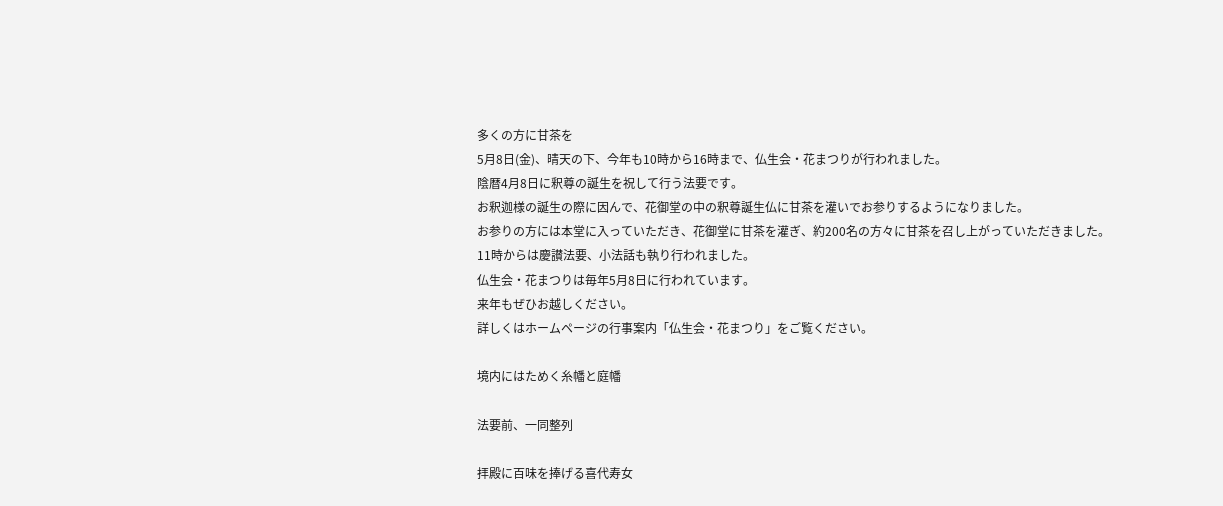多くの方に甘茶を
5月8日(金)、晴天の下、今年も10時から16時まで、仏生会・花まつりが行われました。
陰暦4月8日に釈尊の誕生を祝して行う法要です。
お釈迦様の誕生の際に因んで、花御堂の中の釈尊誕生仏に甘茶を灌いでお参りするようになりました。
お参りの方には本堂に入っていただき、花御堂に甘茶を灌ぎ、約200名の方々に甘茶を召し上がっていただきました。
11時からは慶讃法要、小法話も執り行われました。
仏生会・花まつりは毎年5月8日に行われています。
来年もぜひお越しください。
詳しくはホームページの行事案内「仏生会・花まつり」をご覧ください。

境内にはためく糸幡と庭幡

法要前、一同整列

拝殿に百味を捧げる喜代寿女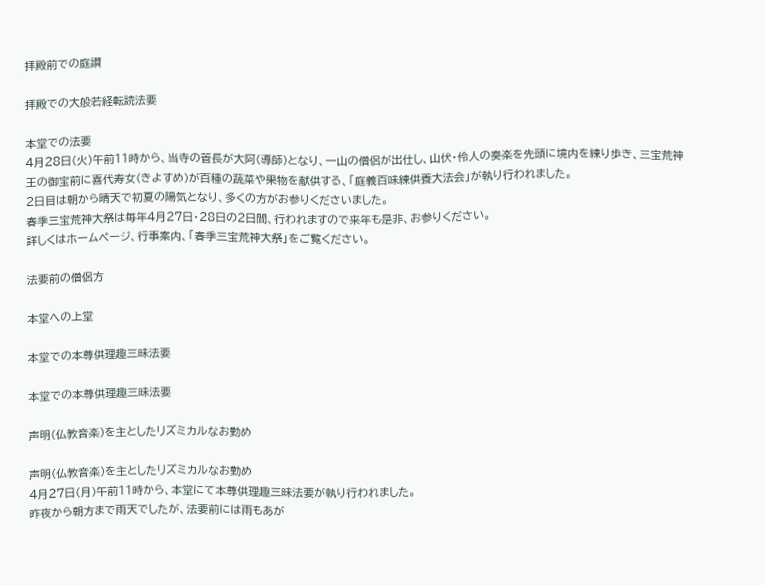拝殿前での庭讃

拝殿での大般若経転読法要

本堂での法要
4月28日(火)午前11時から、当寺の管長が大阿(導師)となり、一山の僧侶が出仕し、山伏・伶人の奏楽を先頭に境内を練り歩き、三宝荒神王の御宝前に喜代寿女(きよすめ)が百種の蔬菜や果物を献供する、「庭義百味練供養大法会」が執り行われました。
2日目は朝から晴天で初夏の陽気となり、多くの方がお参りくださいました。
春季三宝荒神大祭は毎年4月27日・28日の2日間、行われますので来年も是非、お参りください。
詳しくはホームページ、行事案内、「春季三宝荒神大祭」をご覧ください。

法要前の僧侶方

本堂への上堂

本堂での本尊供理趣三昧法要

本堂での本尊供理趣三昧法要

声明(仏教音楽)を主としたリズミカルなお勤め

声明(仏教音楽)を主としたリズミカルなお勤め
4月27日(月)午前11時から、本堂にて本尊供理趣三昧法要が執り行われました。
昨夜から朝方まで雨天でしたが、法要前には雨もあが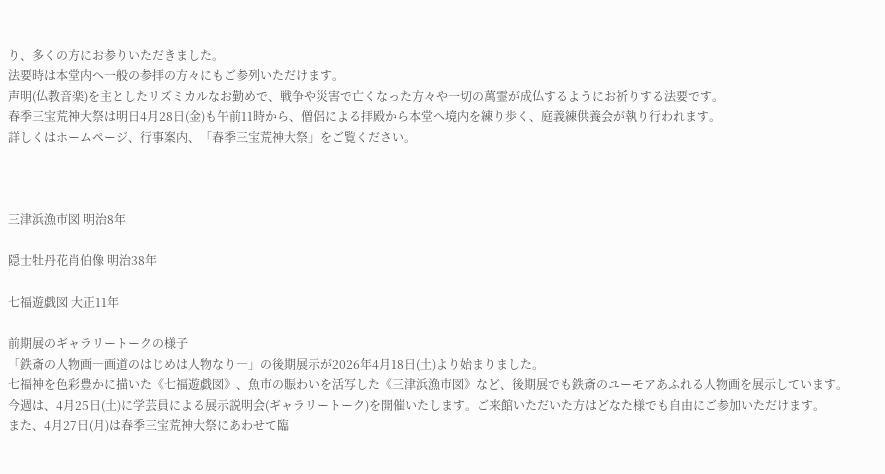り、多くの方にお参りいただきました。
法要時は本堂内へ一般の参拝の方々にもご参列いただけます。
声明(仏教音楽)を主としたリズミカルなお勤めで、戦争や災害で亡くなった方々や一切の萬霊が成仏するようにお祈りする法要です。
春季三宝荒神大祭は明日4月28日(金)も午前11時から、僧侶による拝殿から本堂へ境内を練り歩く、庭義練供養会が執り行われます。
詳しくはホームページ、行事案内、「春季三宝荒神大祭」をご覧ください。



三津浜漁市図 明治8年

隠士牡丹花肖伯像 明治38年

七福遊戯図 大正11年

前期展のギャラリートークの様子
「鉄斎の人物画―画道のはじめは人物なり―」の後期展示が2026年4月18日(土)より始まりました。
七福神を色彩豊かに描いた《七福遊戯図》、魚市の賑わいを活写した《三津浜漁市図》など、後期展でも鉄斎のユーモアあふれる人物画を展示しています。
今週は、4月25日(土)に学芸員による展示説明会(ギャラリートーク)を開催いたします。ご来館いただいた方はどなた様でも自由にご参加いただけます。
また、4月27日(月)は春季三宝荒神大祭にあわせて臨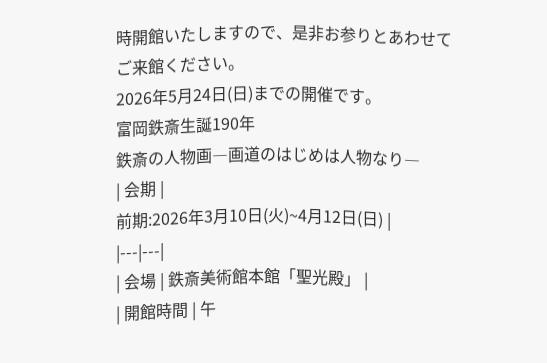時開館いたしますので、是非お参りとあわせてご来館ください。
2026年5月24日(日)までの開催です。
富岡鉄斎生誕190年
鉄斎の人物画―画道のはじめは人物なり―
| 会期 |
前期:2026年3月10日(火)~4月12日(日) |
|---|---|
| 会場 | 鉄斎美術館本館「聖光殿」 |
| 開館時間 | 午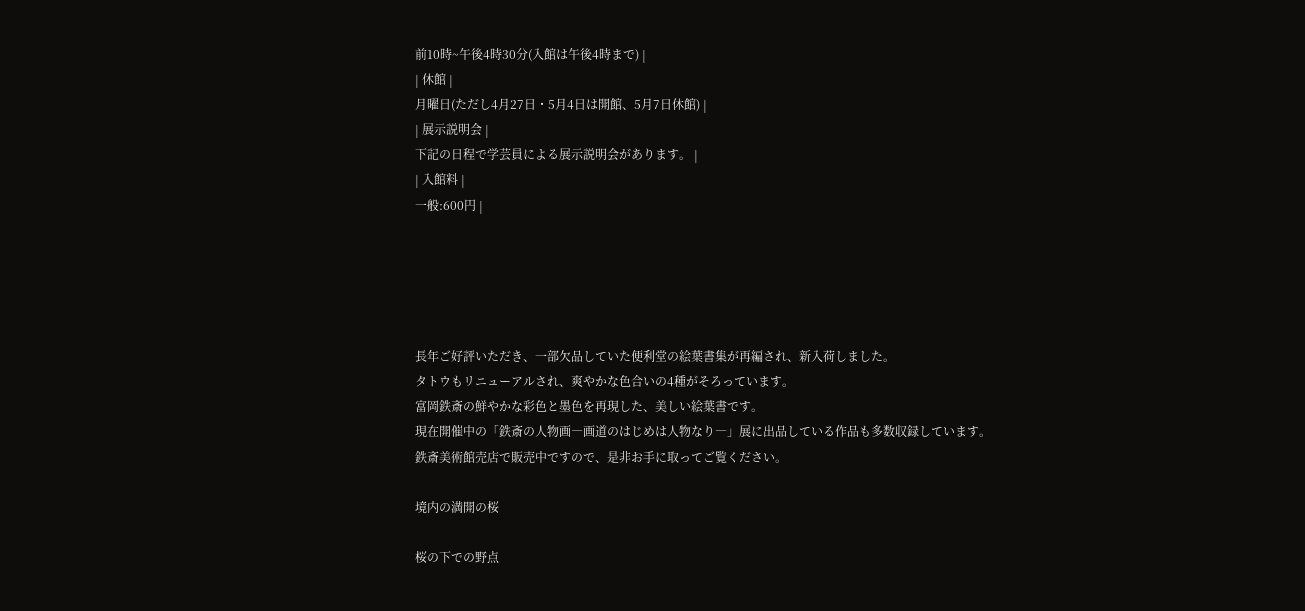前10時~午後4時30分(入館は午後4時まで) |
| 休館 |
月曜日(ただし4月27日・5月4日は開館、5月7日休館) |
| 展示説明会 |
下記の日程で学芸員による展示説明会があります。 |
| 入館料 |
一般:600円 |





長年ご好評いただき、一部欠品していた便利堂の絵葉書集が再編され、新入荷しました。
タトウもリニューアルされ、爽やかな色合いの4種がそろっています。
富岡鉄斎の鮮やかな彩色と墨色を再現した、美しい絵葉書です。
現在開催中の「鉄斎の人物画―画道のはじめは人物なり―」展に出品している作品も多数収録しています。
鉄斎美術館売店で販売中ですので、是非お手に取ってご覧ください。

境内の満開の桜

桜の下での野点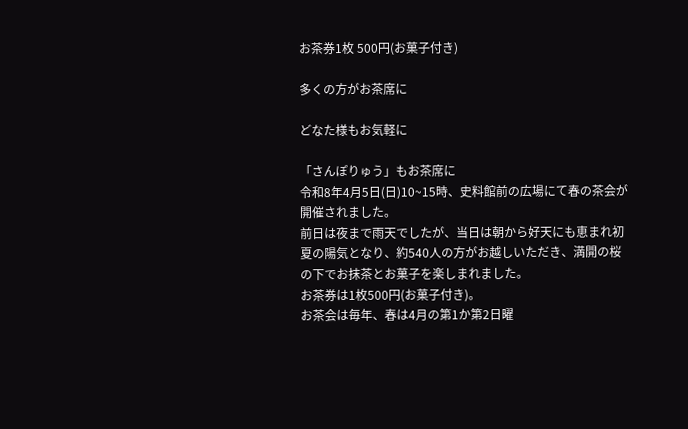お茶券1枚 500円(お菓子付き)

多くの方がお茶席に

どなた様もお気軽に

「さんぽりゅう」もお茶席に
令和8年4月5日(日)10~15時、史料館前の広場にて春の茶会が開催されました。
前日は夜まで雨天でしたが、当日は朝から好天にも恵まれ初夏の陽気となり、約540人の方がお越しいただき、満開の桜の下でお抹茶とお菓子を楽しまれました。
お茶券は1枚500円(お菓子付き)。
お茶会は毎年、春は4月の第1か第2日曜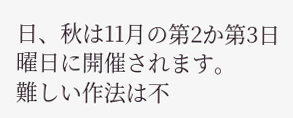日、秋は11月の第2か第3日曜日に開催されます。
難しい作法は不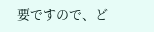要ですので、ど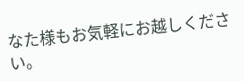なた様もお気軽にお越しください。